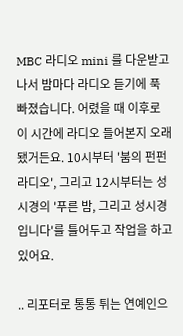MBC 라디오 mini 를 다운받고 나서 밤마다 라디오 듣기에 푹 빠졌습니다. 어렸을 때 이후로 이 시간에 라디오 들어본지 오래됐거든요. 10시부터 '붐의 펀펀라디오', 그리고 12시부터는 성시경의 '푸른 밤, 그리고 성시경입니다'를 틀어두고 작업을 하고 있어요.

.. 리포터로 통통 튀는 연예인으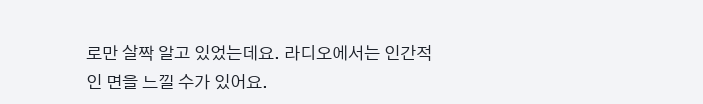로만 살짝 알고 있었는데요. 라디오에서는 인간적인 면을 느낄 수가 있어요.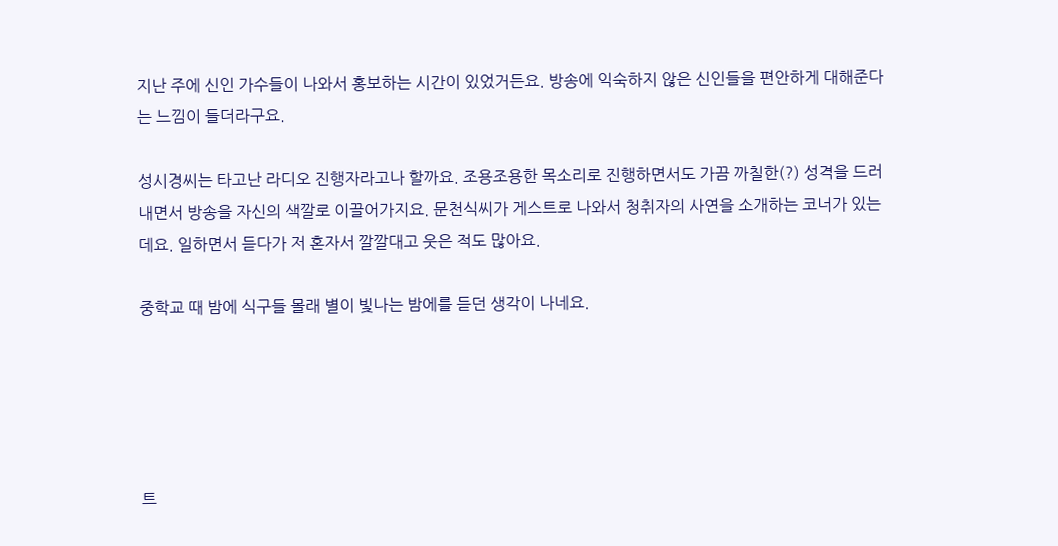지난 주에 신인 가수들이 나와서 홍보하는 시간이 있었거든요. 방송에 익숙하지 않은 신인들을 편안하게 대해준다는 느낌이 들더라구요.

성시경씨는 타고난 라디오 진행자라고나 할까요. 조용조용한 목소리로 진행하면서도 가끔 까칠한(?) 성격을 드러내면서 방송을 자신의 색깔로 이끌어가지요. 문천식씨가 게스트로 나와서 청취자의 사연을 소개하는 코너가 있는데요. 일하면서 듣다가 저 혼자서 깔깔대고 웃은 적도 많아요.

중학교 때 밤에 식구들 몰래 별이 빛나는 밤에를 듣던 생각이 나네요.





트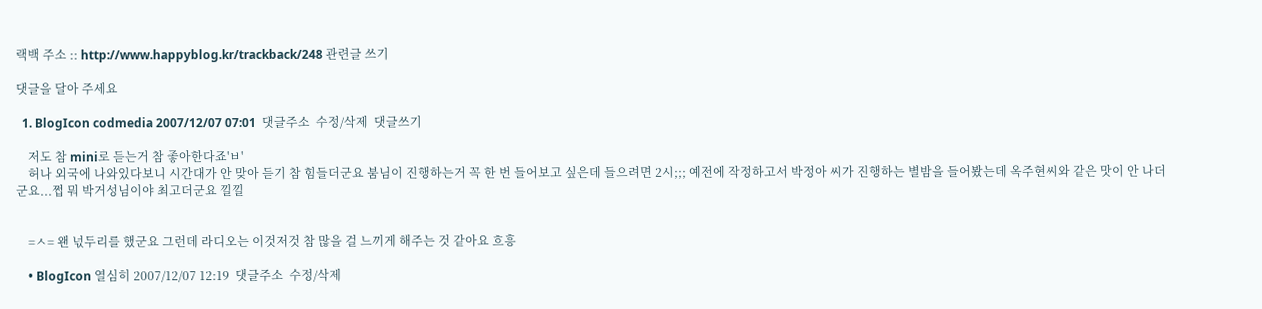랙백 주소 :: http://www.happyblog.kr/trackback/248 관련글 쓰기

댓글을 달아 주세요

  1. BlogIcon codmedia 2007/12/07 07:01  댓글주소  수정/삭제  댓글쓰기

    저도 참 mini로 듣는거 참 좋아한다죠'ㅂ'
    허나 외국에 나와있다보니 시간대가 안 맞아 듣기 참 힘들더군요 붐님이 진행하는거 꼭 한 번 들어보고 싶은데 들으려면 2시;;; 예전에 작정하고서 박정아 씨가 진행하는 별밤을 들어봤는데 옥주현씨와 같은 맛이 안 나더군요...쩝 뭐 박거성님이야 최고더군요 낄낄


    =ㅅ= 왠 넋두리를 했군요 그런데 라디오는 이것저것 참 많을 걸 느끼게 해주는 것 같아요 흐흥

    • BlogIcon 열심히 2007/12/07 12:19  댓글주소  수정/삭제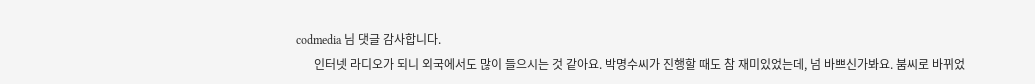codmedia 님 댓글 감사합니다.
      인터넷 라디오가 되니 외국에서도 많이 들으시는 것 같아요. 박명수씨가 진행할 때도 참 재미있었는데, 넘 바쁘신가봐요. 붐씨로 바뀌었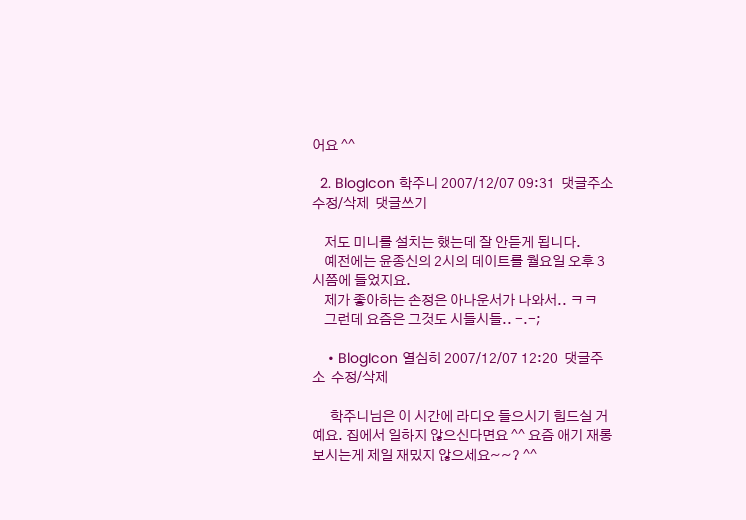어요 ^^

  2. BlogIcon 학주니 2007/12/07 09:31  댓글주소  수정/삭제  댓글쓰기

    저도 미니를 설치는 했는데 잘 안듣게 됩니다.
    예전에는 윤종신의 2시의 데이트를 월요일 오후 3시쯤에 들었지요.
    제가 좋아하는 손정은 아나운서가 나와서.. ㅋㅋ
    그런데 요즘은 그것도 시들시들.. -.-;

    • BlogIcon 열심히 2007/12/07 12:20  댓글주소  수정/삭제

      학주니님은 이 시간에 라디오 들으시기 힘드실 거예요. 집에서 일하지 않으신다면요 ^^ 요즘 애기 재롱보시는게 제일 재밌지 않으세요~~? ^^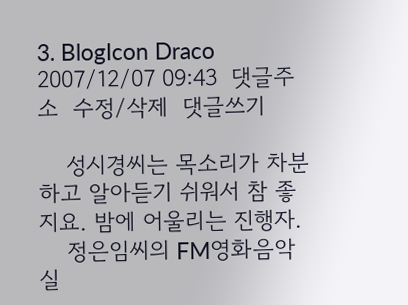3. BlogIcon Draco 2007/12/07 09:43  댓글주소  수정/삭제  댓글쓰기

    성시경씨는 목소리가 차분하고 알아듣기 쉬워서 참 좋지요. 밤에 어울리는 진행자.
    정은임씨의 FM영화음악실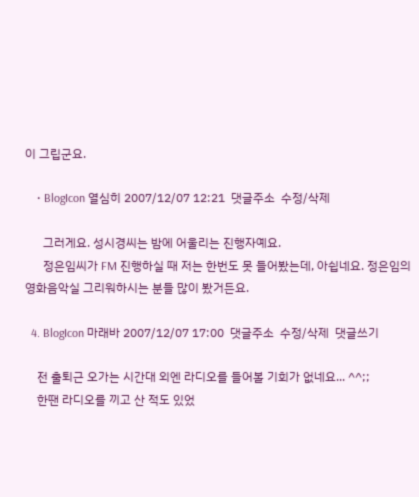이 그립군요.

    • BlogIcon 열심히 2007/12/07 12:21  댓글주소  수정/삭제

      그러게요. 성시경씨는 밤에 어울리는 진행자예요.
      정은임씨가 FM 진행하실 때 저는 한번도 못 들어봤는데, 아쉽네요. 정은임의 영화음악실 그리워하시는 분들 많이 봤거든요.

  4. BlogIcon 마래바 2007/12/07 17:00  댓글주소  수정/삭제  댓글쓰기

    전 출퇴근 오가는 시간대 외엔 라디오를 들어볼 기회가 없네요... ^^;;
    한땐 라디오를 끼고 산 적도 있었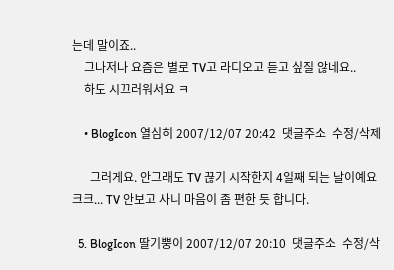는데 말이죠..
    그나저나 요즘은 별로 TV고 라디오고 듣고 싶질 않네요..
    하도 시끄러워서요 ㅋ

    • BlogIcon 열심히 2007/12/07 20:42  댓글주소  수정/삭제

      그러게요. 안그래도 TV 끊기 시작한지 4일째 되는 날이예요 크크... TV 안보고 사니 마음이 좀 편한 듯 합니다.

  5. BlogIcon 딸기뿡이 2007/12/07 20:10  댓글주소  수정/삭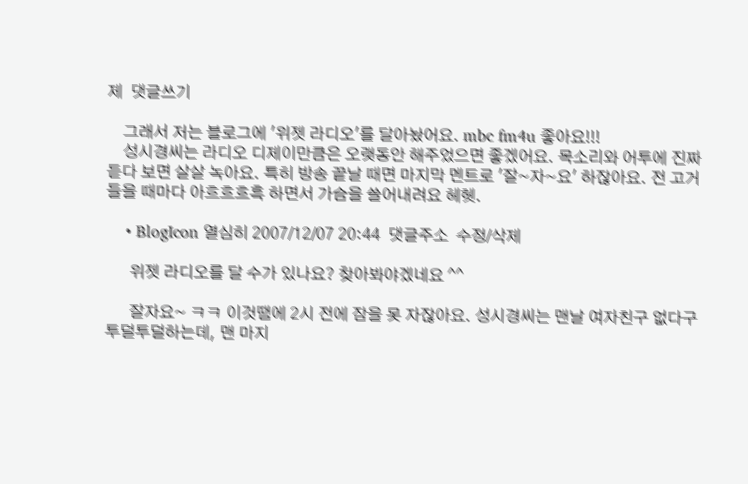제  댓글쓰기

    그래서 저는 블로그에 '위젯 라디오'를 달아놨어요. mbc fm4u 좋아요!!!
    성시경씨는 라디오 디제이만큼은 오랫동안 해주었으면 좋겠어요. 목소리와 어투에 진짜 듣다 보면 살살 녹아요. 특히 방송 끝날 때면 마지막 멘트로 '잘~자~요' 하잖아요. 전 고거 들을 때마다 아흐흐흐흑 하면서 가슴을 쓸어내려요 헤헷.

    • BlogIcon 열심히 2007/12/07 20:44  댓글주소  수정/삭제

      위젯 라디오를 달 수가 있나요? 찾아봐야겠네요 ^^

      잘자요~ ㅋㅋ 이것땜에 2시 전에 잠을 못 자잖아요. 성시경씨는 맨날 여자친구 없다구 투덜투덜하는데, 맨 마지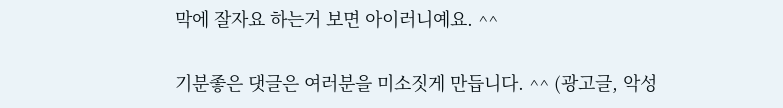막에 잘자요 하는거 보면 아이러니예요. ^^

기분좋은 댓글은 여러분을 미소짓게 만듭니다. ^^ (광고글, 악성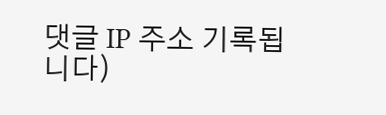댓글 IP 주소 기록됩니다)